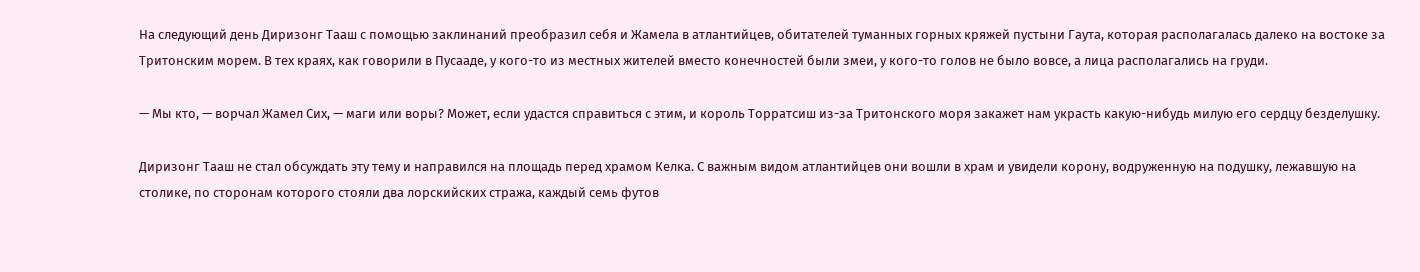На следующий день Диризонг Тааш с помощью заклинаний преобразил себя и Жамела в атлантийцев, обитателей туманных горных кряжей пустыни Гаута, которая располагалась далеко на востоке за Тритонским морем. В тех краях, как говорили в Пусааде, у кого-то из местных жителей вместо конечностей были змеи, у кого-то голов не было вовсе, а лица располагались на груди.

— Мы кто, — ворчал Жамел Сих, — маги или воры? Может, если удастся справиться с этим, и король Торратсиш из-за Тритонского моря закажет нам украсть какую-нибудь милую его сердцу безделушку.

Диризонг Тааш не стал обсуждать эту тему и направился на площадь перед храмом Келка. С важным видом атлантийцев они вошли в храм и увидели корону, водруженную на подушку, лежавшую на столике, по сторонам которого стояли два лорскийских стража, каждый семь футов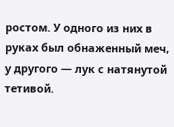ростом. У одного из них в руках был обнаженный меч, у другого — лук с натянутой тетивой.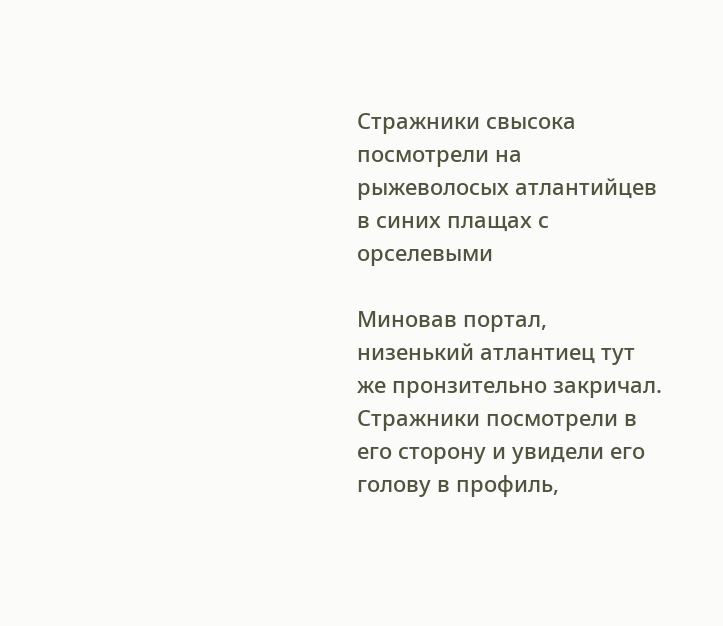Стражники свысока посмотрели на рыжеволосых атлантийцев в синих плащах с орселевыми

Миновав портал, низенький атлантиец тут же пронзительно закричал. Стражники посмотрели в его сторону и увидели его голову в профиль,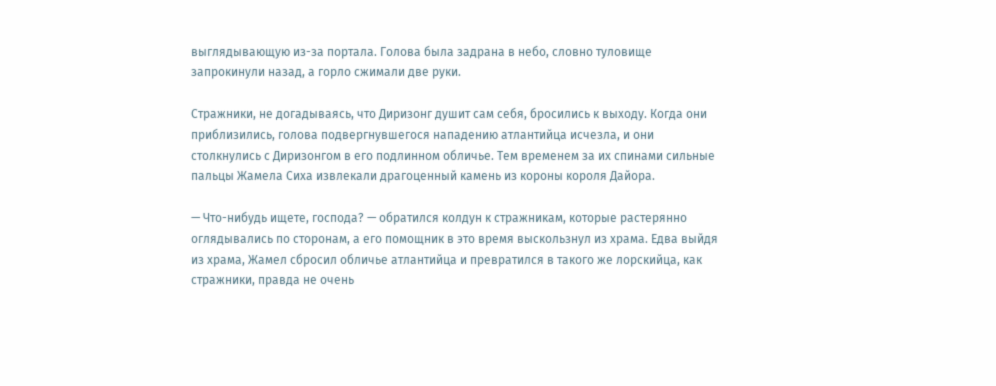выглядывающую из-за портала. Голова была задрана в небо, словно туловище запрокинули назад, а горло сжимали две руки.

Стражники, не догадываясь, что Диризонг душит сам себя, бросились к выходу. Когда они приблизились, голова подвергнувшегося нападению атлантийца исчезла, и они столкнулись с Диризонгом в его подлинном обличье. Тем временем за их спинами сильные пальцы Жамела Сиха извлекали драгоценный камень из короны короля Дайора.

— Что-нибудь ищете, господа? — обратился колдун к стражникам, которые растерянно оглядывались по сторонам, а его помощник в это время выскользнул из храма. Едва выйдя из храма, Жамел сбросил обличье атлантийца и превратился в такого же лорскийца, как стражники, правда не очень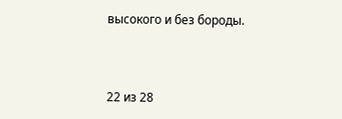высокого и без бороды.



22 из 28